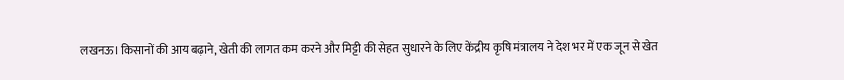लखनऊ। किसानों की आय बढ़ाने, खेती की लागत कम करने और मिट्टी की सेहत सुधारने के लिए केंद्रीय कृषि मंत्रालय ने देश भर में एक जून से खेत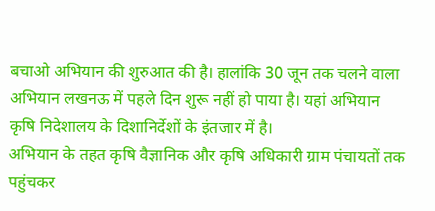बचाओ अभियान की शुरुआत की है। हालांकि 30 जून तक चलने वाला अभियान लखनऊ में पहले दिन शुरू नहीं हो पाया है। यहां अभियान कृषि निदेशालय के दिशानिर्देशों के इंतजार में है।
अभियान के तहत कृषि वैज्ञानिक और कृषि अधिकारी ग्राम पंचायतों तक पहुंचकर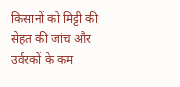किसानों को मिट्टी की सेहत की जांच और उर्वरकों के कम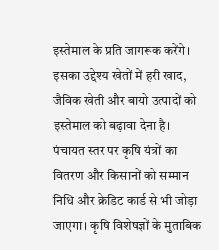इस्तेमाल के प्रति जागरूक करेंगे। इसका उद्देश्य खेतों में हरी खाद, जैविक खेती और बायो उत्पादों को इस्तेमाल को बढ़ावा देना है। पंचायत स्तर पर कृषि यंत्रों का वितरण और किसानों को सम्मान निधि और क्रेडिट कार्ड से भी जोड़ा जाएगा। कृषि विशेषज्ञों के मुताबिक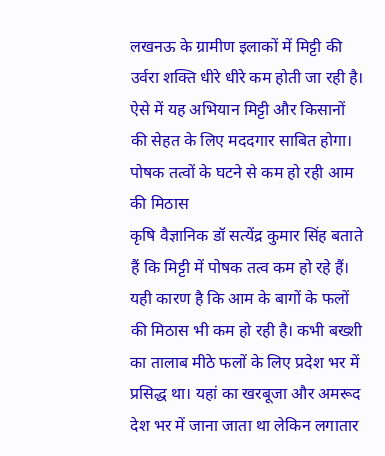लखनऊ के ग्रामीण इलाकों में मिट्टी की उर्वरा शक्ति धीरे धीरे कम होती जा रही है। ऐसे में यह अभियान मिट्टी और किसानों की सेहत के लिए मददगार साबित होगा।
पोषक तत्वों के घटने से कम हो रही आम की मिठास
कृषि वैज्ञानिक डॉ सत्येंद्र कुमार सिंह बताते हैं कि मिट्टी में पोषक तत्व कम हो रहे हैं। यही कारण है कि आम के बागों के फलों की मिठास भी कम हो रही है। कभी बख्शी का तालाब मीठे फलों के लिए प्रदेश भर में प्रसिद्ध था। यहां का खरबूजा और अमरूद देश भर में जाना जाता था लेकिन लगातार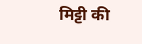मिट्टी की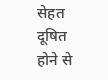सेहत दूषित होने से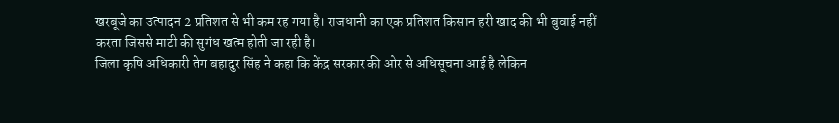खरबूजे का उत्पादन 2 प्रतिशत से भी कम रह गया है। राजधानी का एक प्रतिशत किसान हरी खाद की भी बुवाई नहीं करता जिससे माटी की सुगंध खत्म होती जा रही है।
जिला कृषि अधिकारी तेग बहादुर सिंह ने कहा कि केंद्र सरकार की ओर से अधिसूचना आई है लेकिन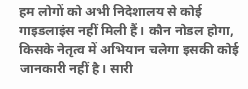हम लोगों को अभी निदेशालय से कोई गाइडलाइंस नहीं मिली हैं। कौन नोडल होगा, किसके नेतृत्व में अभियान चलेगा इसकी कोई जानकारी नहीं है। सारी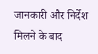जानकारी और निर्देश मिलने के बाद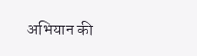अभियान की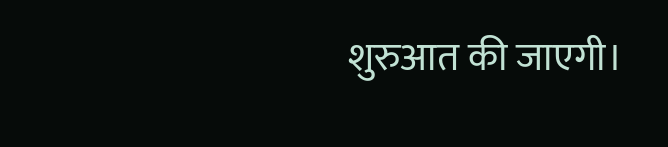शुरुआत की जाएगी।